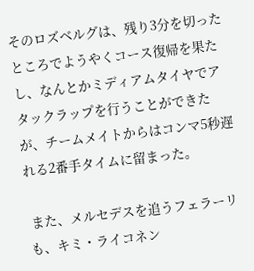そのロズベルグは、残り3分を切ったところでようやくコース復帰を果たし、なんとかミディアムタイヤでアタックラップを行うことができたが、チームメイトからはコンマ5秒遅れる2番手タイムに留まった。

 また、メルセデスを追うフェラーリも、キミ・ライコネン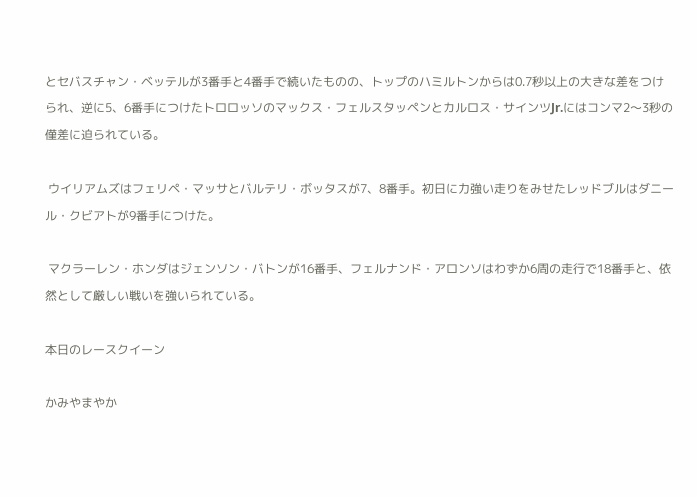とセバスチャン・ベッテルが3番手と4番手で続いたものの、トップのハミルトンからは0.7秒以上の大きな差をつけられ、逆に5、6番手につけたトロロッソのマックス・フェルスタッペンとカルロス・サインツJr.にはコンマ2〜3秒の僅差に迫られている。

 ウイリアムズはフェリペ・マッサとバルテリ・ボッタスが7、8番手。初日に力強い走りをみせたレッドブルはダニール・クビアトが9番手につけた。

 マクラーレン・ホンダはジェンソン・バトンが16番手、フェルナンド・アロンソはわずか6周の走行で18番手と、依然として厳しい戦いを強いられている。

本日のレースクイーン

かみやまやか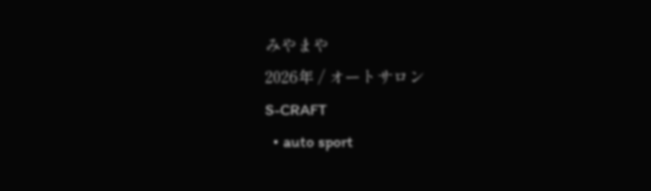みやまや
2026年 / オートサロン
S-CRAFT
  • auto sport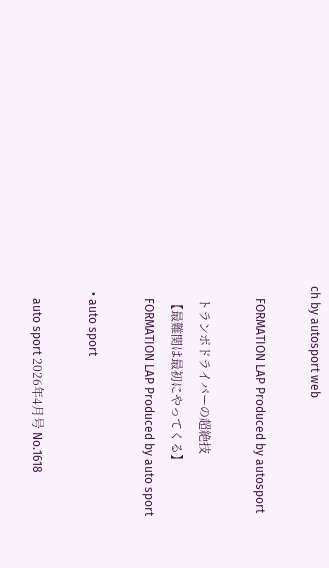ch by autosport web

    FORMATION LAP Produced by autosport

    トランポドライバーの超絶技
    【最難関は最初にやってくる】
    FORMATION LAP Produced by auto sport

  • auto sport

    auto sport 2026年4月号 No.1618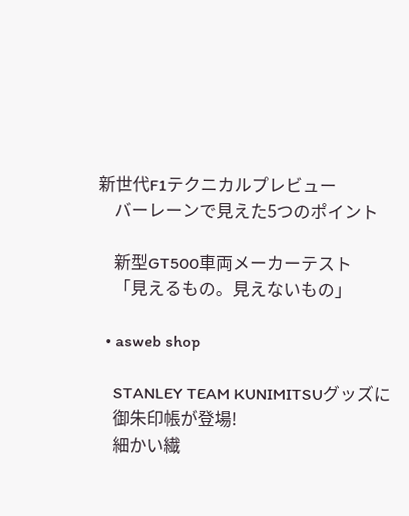新世代F1テクニカルプレビュー
    バーレーンで見えた5つのポイント

    新型GT500車両メーカーテスト
    「見えるもの。見えないもの」

  • asweb shop

    STANLEY TEAM KUNIMITSUグッズに
    御朱印帳が登場!
    細かい繊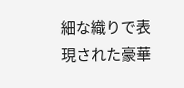細な織りで表現された豪華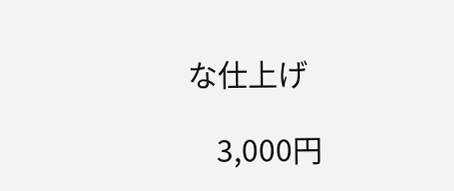な仕上げ

    3,000円